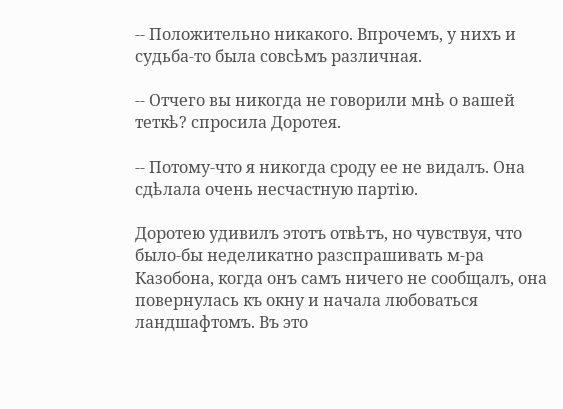-- Положительно никакого. Впрочемъ, у нихъ и судьба-то была совсѣмъ различная.

-- Отчего вы никогда не говорили мнѣ о вашей теткѣ? спросила Доротея.

-- Потому-что я никогда сроду ее не видалъ. Она сдѣлала очень несчастную партію.

Доротею удивилъ этотъ отвѣтъ, но чувствуя, что было-бы неделикатно разспрашивать м-ра Казобона, когда онъ самъ ничего не сообщалъ, она повернулась къ окну и начала любоваться ландшафтомъ. Въ это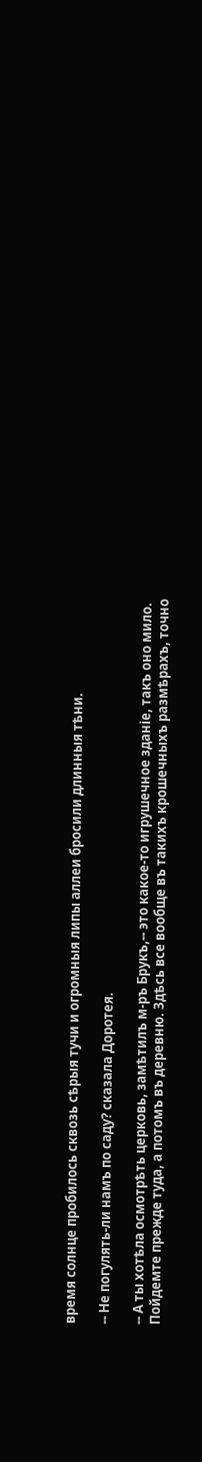время солнце пробилось сквозь сѣрыя тучи и огромныя липы аллеи бросили длинныя тѣни.

-- Не погулять-ли намъ по саду? сказала Доротея.

-- А ты хотѣла осмотрѣть церковь, замѣтилъ м-ръ Брукъ,-- это какое-то игрушечное зданіе, такъ оно мило. Пойдемте прежде туда, а потомъ въ деревню. Здѣсь все вообще въ такихъ крошечныхъ размѣрахъ, точно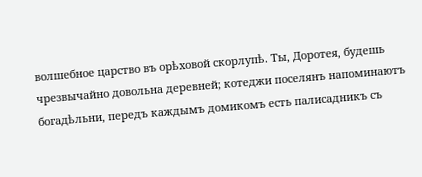волшебное царство въ орѣховой скорлупѣ. Ты, Доротея, будешь чрезвычайно довольна деревней; котеджи поселянъ напоминаютъ богадѣльни, передъ каждымъ домикомъ есть палисадникъ съ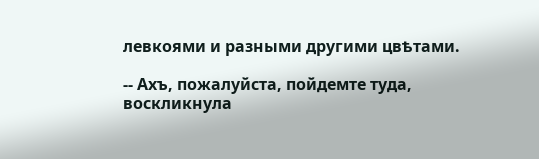левкоями и разными другими цвѣтами.

-- Ахъ, пожалуйста, пойдемте туда, воскликнула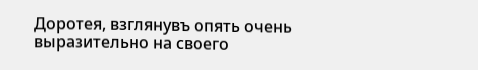Доротея, взглянувъ опять очень выразительно на своего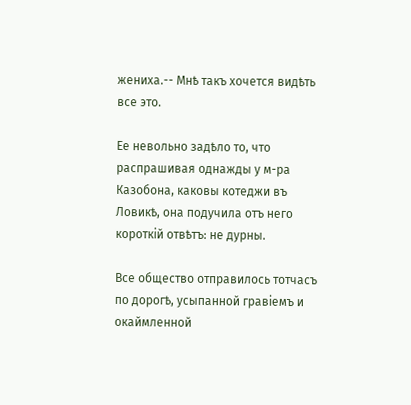жениха.-- Мнѣ такъ хочется видѣть все это.

Ее невольно задѣло то, что распрашивая однажды у м-ра Казобона, каковы котеджи въ Ловикѣ, она подучила отъ него короткій отвѣтъ: не дурны.

Все общество отправилось тотчасъ по дорогѣ, усыпанной гравіемъ и окаймленной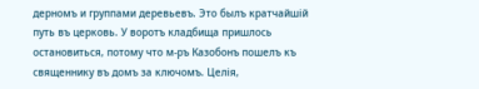дерномъ и группами деревьевъ. Это былъ кратчайшій путь въ церковь. У воротъ кладбища пришлось остановиться, потому что м-ръ Казобонъ пошелъ къ священнику въ домъ за ключомъ. Целія,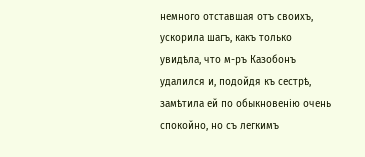немного отставшая отъ своихъ, ускорила шагъ, какъ только увидѣла, что м-ръ Казобонъ удалился и, подойдя къ сестрѣ, замѣтила ей по обыкновенію очень спокойно, но съ легкимъ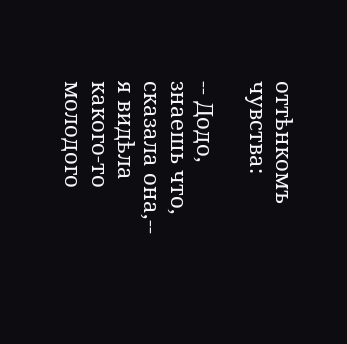оттѣнкомъ чувства:

-- Додо, знаешь что, сказала она,-- я видѣла какого-то молодого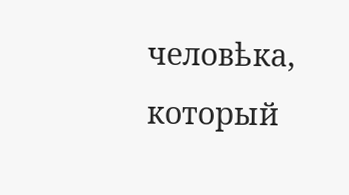человѣка, который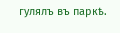гулялъ въ паркѣ.